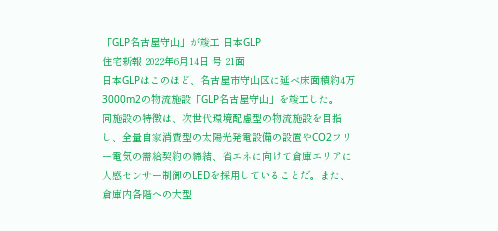「GLP名古屋守山」が竣工 日本GLP
住宅新報 2022年6月14日 号 21面
日本GLPはこのほど、名古屋市守山区に延べ床面積約4万3000m2の物流施設「GLP名古屋守山」を竣工した。
同施設の特徴は、次世代環境配慮型の物流施設を目指し、全量自家消費型の太陽光発電設備の設置やCO2フリー電気の需給契約の締結、省エネに向けて倉庫エリアに人感センサー制御のLEDを採用していることだ。また、倉庫内各階への大型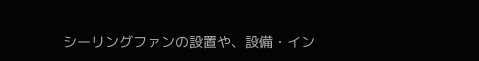シーリングファンの設置や、設備・イン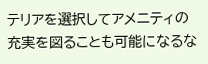テリアを選択してアメニティの充実を図ることも可能になるな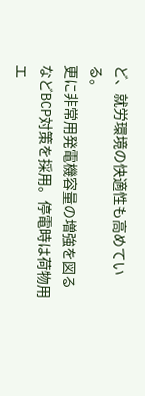ど、就労環境の快適性も高めている。
更に非常用発電機容量の増強を図るなどBCP対策を採用。停電時は荷物用エ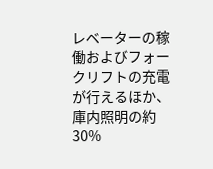レベーターの稼働およびフォークリフトの充電が行えるほか、庫内照明の約30%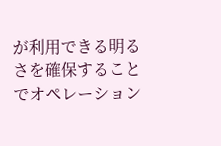が利用できる明るさを確保することでオペレーション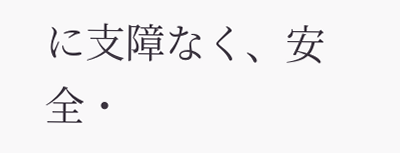に支障なく、安全・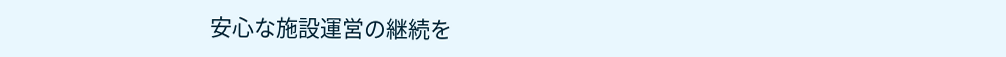安心な施設運営の継続を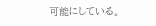可能にしている。